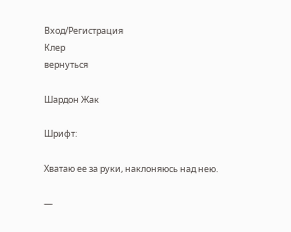Вход/Регистрация
Клер
вернуться

Шардон Жак

Шрифт:

Хватаю ее за руки, наклоняюсь над нею.

—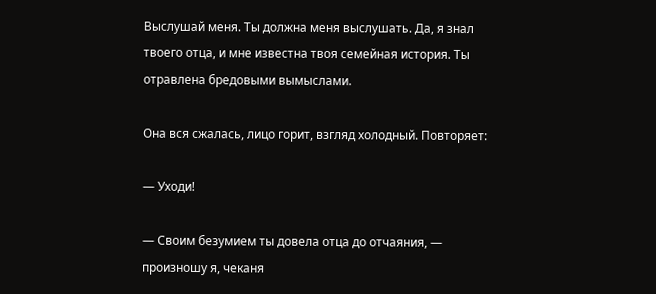Выслушай меня. Ты должна меня выслушать. Да, я знал твоего отца, и мне известна твоя семейная история. Ты отравлена бредовыми вымыслами.

Она вся сжалась, лицо горит, взгляд холодный. Повторяет:

— Уходи!

— Своим безумием ты довела отца до отчаяния, — произношу я, чеканя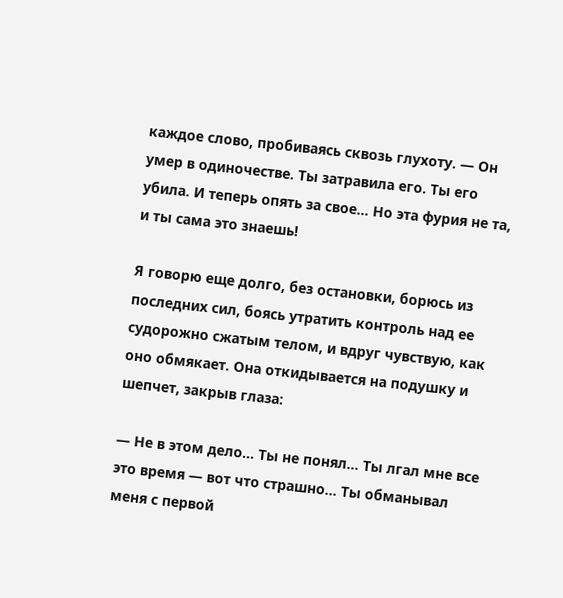каждое слово, пробиваясь сквозь глухоту. — Он умер в одиночестве. Ты затравила его. Ты его убила. И теперь опять за свое… Но эта фурия не та, и ты сама это знаешь!

Я говорю еще долго, без остановки, борюсь из последних сил, боясь утратить контроль над ее судорожно сжатым телом, и вдруг чувствую, как оно обмякает. Она откидывается на подушку и шепчет, закрыв глаза:

— Не в этом дело… Ты не понял… Ты лгал мне все это время — вот что страшно… Ты обманывал меня с первой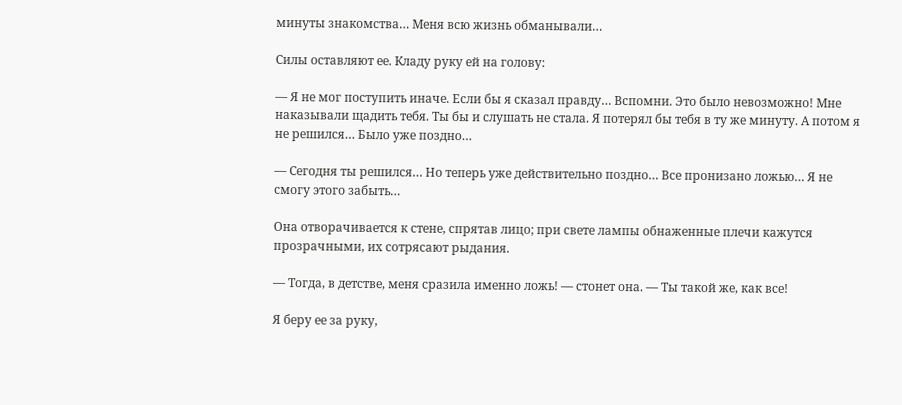минуты знакомства… Меня всю жизнь обманывали…

Силы оставляют ее. Кладу руку ей на голову:

— Я не мог поступить иначе. Если бы я сказал правду… Вспомни. Это было невозможно! Мне наказывали щадить тебя. Ты бы и слушать не стала. Я потерял бы тебя в ту же минуту. А потом я не решился… Было уже поздно…

— Сегодня ты решился… Но теперь уже действительно поздно… Все пронизано ложью… Я не смогу этого забыть…

Она отворачивается к стене, спрятав лицо; при свете лампы обнаженные плечи кажутся прозрачными, их сотрясают рыдания.

— Тогда, в детстве, меня сразила именно ложь! — стонет она. — Ты такой же, как все!

Я беру ее за руку,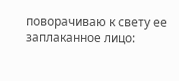поворачиваю к свету ее заплаканное лицо: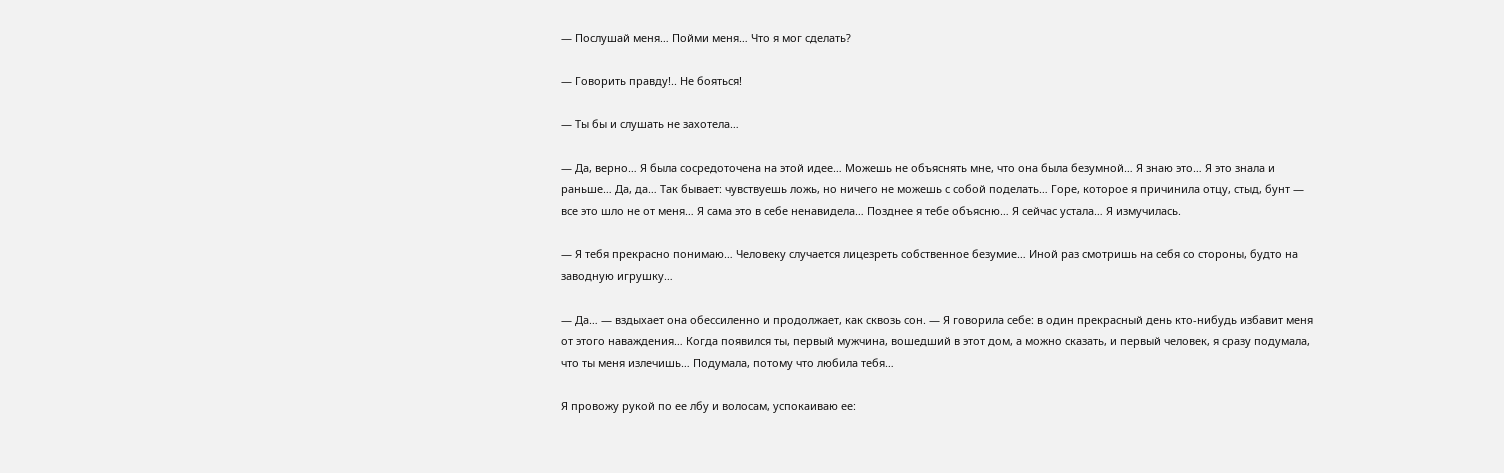— Послушай меня… Пойми меня… Что я мог сделать?

— Говорить правду!.. Не бояться!

— Ты бы и слушать не захотела…

— Да, верно… Я была сосредоточена на этой идее… Можешь не объяснять мне, что она была безумной… Я знаю это… Я это знала и раньше… Да, да… Так бывает: чувствуешь ложь, но ничего не можешь с собой поделать… Горе, которое я причинила отцу, стыд, бунт — все это шло не от меня… Я сама это в себе ненавидела… Позднее я тебе объясню… Я сейчас устала… Я измучилась.

— Я тебя прекрасно понимаю… Человеку случается лицезреть собственное безумие… Иной раз смотришь на себя со стороны, будто на заводную игрушку…

— Да… — вздыхает она обессиленно и продолжает, как сквозь сон. — Я говорила себе: в один прекрасный день кто-нибудь избавит меня от этого наваждения… Когда появился ты, первый мужчина, вошедший в этот дом, а можно сказать, и первый человек, я сразу подумала, что ты меня излечишь… Подумала, потому что любила тебя…

Я провожу рукой по ее лбу и волосам, успокаиваю ее: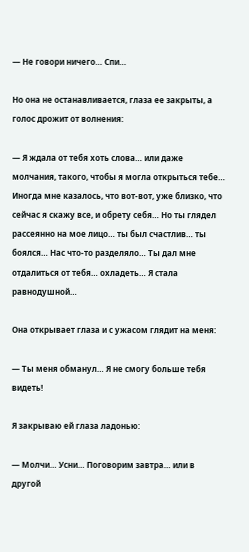— Не говори ничего… Спи…

Но она не останавливается, глаза ее закрыты, а голос дрожит от волнения:

— Я ждала от тебя хоть слова… или даже молчания, такого, чтобы я могла открыться тебе… Иногда мне казалось, что вот-вот, уже близко, что сейчас я скажу все, и обрету себя… Но ты глядел рассеянно на мое лицо… ты был счастлив… ты боялся… Нас что-то разделяло… Ты дал мне отдалиться от тебя… охладеть… Я стала равнодушной…

Она открывает глаза и с ужасом глядит на меня:

— Ты меня обманул… Я не смогу больше тебя видеть!

Я закрываю ей глаза ладонью:

— Молчи… Усни… Поговорим завтра… или в другой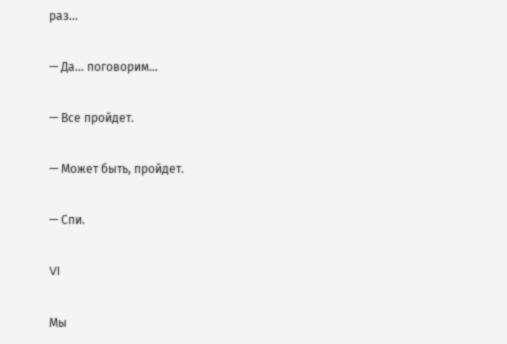раз…

— Да… поговорим…

— Все пройдет.

— Может быть, пройдет.

— Спи.

VI

Мы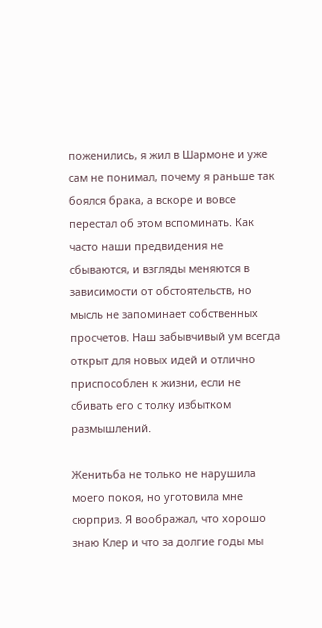поженились, я жил в Шармоне и уже сам не понимал, почему я раньше так боялся брака, а вскоре и вовсе перестал об этом вспоминать. Как часто наши предвидения не сбываются, и взгляды меняются в зависимости от обстоятельств, но мысль не запоминает собственных просчетов. Наш забывчивый ум всегда открыт для новых идей и отлично приспособлен к жизни, если не сбивать его с толку избытком размышлений.

Женитьба не только не нарушила моего покоя, но уготовила мне сюрприз. Я воображал, что хорошо знаю Клер и что за долгие годы мы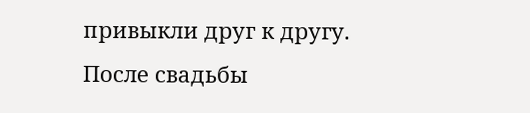привыкли друг к другу. После свадьбы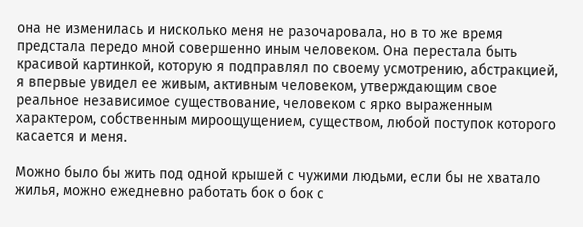она не изменилась и нисколько меня не разочаровала, но в то же время предстала передо мной совершенно иным человеком. Она перестала быть красивой картинкой, которую я подправлял по своему усмотрению, абстракцией, я впервые увидел ее живым, активным человеком, утверждающим свое реальное независимое существование, человеком с ярко выраженным характером, собственным мироощущением, существом, любой поступок которого касается и меня.

Можно было бы жить под одной крышей с чужими людьми, если бы не хватало жилья, можно ежедневно работать бок о бок с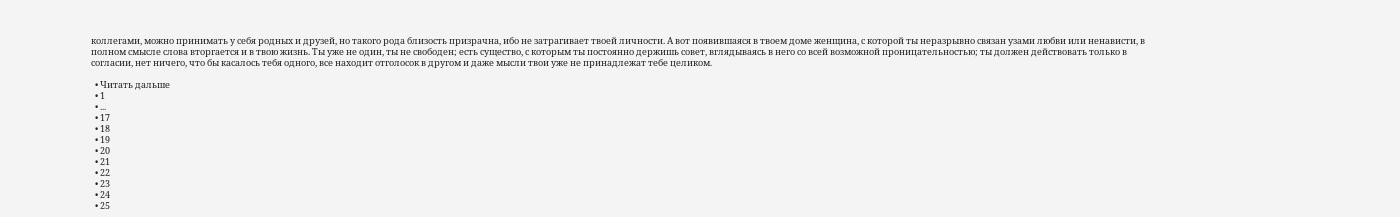коллегами, можно принимать у себя родных и друзей, но такого рода близость призрачна, ибо не затрагивает твоей личности. А вот появившаяся в твоем доме женщина, с которой ты неразрывно связан узами любви или ненависти, в полном смысле слова вторгается и в твою жизнь. Ты уже не один, ты не свободен; есть существо, с которым ты постоянно держишь совет, вглядываясь в него со всей возможной проницательностью; ты должен действовать только в согласии, нет ничего, что бы касалось тебя одного, все находит отголосок в другом и даже мысли твои уже не принадлежат тебе целиком.

  • Читать дальше
  • 1
  • ...
  • 17
  • 18
  • 19
  • 20
  • 21
  • 22
  • 23
  • 24
  • 25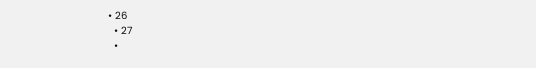• 26
  • 27
  •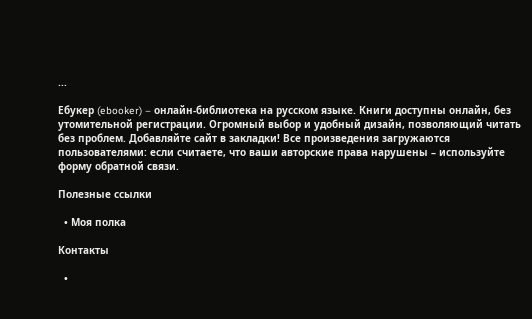...

Ебукер (ebooker) – онлайн-библиотека на русском языке. Книги доступны онлайн, без утомительной регистрации. Огромный выбор и удобный дизайн, позволяющий читать без проблем. Добавляйте сайт в закладки! Все произведения загружаются пользователями: если считаете, что ваши авторские права нарушены – используйте форму обратной связи.

Полезные ссылки

  • Моя полка

Контакты

  •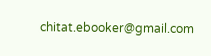chitat.ebooker@gmail.com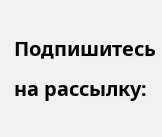Подпишитесь на рассылку: